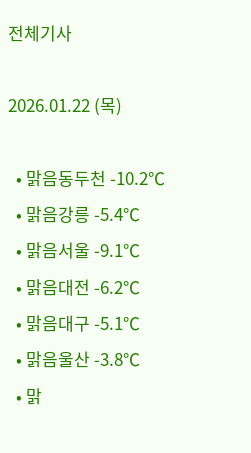전체기사

2026.01.22 (목)

  • 맑음동두천 -10.2℃
  • 맑음강릉 -5.4℃
  • 맑음서울 -9.1℃
  • 맑음대전 -6.2℃
  • 맑음대구 -5.1℃
  • 맑음울산 -3.8℃
  • 맑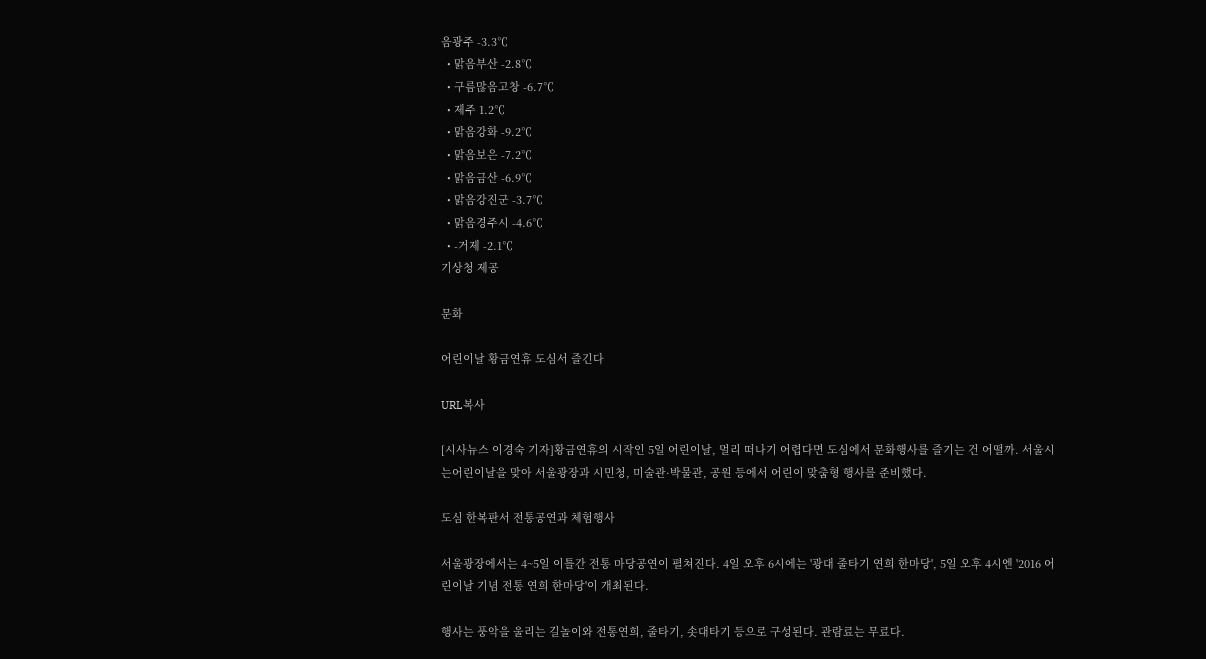음광주 -3.3℃
  • 맑음부산 -2.8℃
  • 구름많음고창 -6.7℃
  • 제주 1.2℃
  • 맑음강화 -9.2℃
  • 맑음보은 -7.2℃
  • 맑음금산 -6.9℃
  • 맑음강진군 -3.7℃
  • 맑음경주시 -4.6℃
  • -거제 -2.1℃
기상청 제공

문화

어린이날 황금연휴 도심서 즐긴다

URL복사

[시사뉴스 이경숙 기자]황금연휴의 시작인 5일 어린이날, 멀리 떠나기 어렵다면 도심에서 문화행사를 즐기는 건 어떨까. 서울시는어린이날을 맞아 서울광장과 시민청, 미술관·박물관, 공원 등에서 어린이 맞춤형 행사를 준비했다.

도심 한복판서 전통공연과 체험행사

서울광장에서는 4~5일 이틀간 전통 마당공연이 펼쳐진다. 4일 오후 6시에는 '광대 줄타기 연희 한마당', 5일 오후 4시엔 '2016 어린이날 기념 전통 연희 한마당'이 개최된다.

행사는 풍악을 울리는 길놀이와 전통연희, 줄타기, 솟대타기 등으로 구성된다. 관람료는 무료다.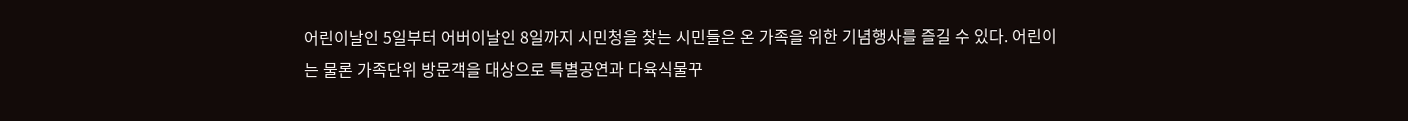어린이날인 5일부터 어버이날인 8일까지 시민청을 찾는 시민들은 온 가족을 위한 기념행사를 즐길 수 있다. 어린이는 물론 가족단위 방문객을 대상으로 특별공연과 다육식물꾸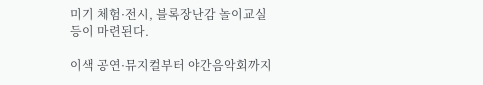미기 체험·전시, 블록장난감 놀이교실 등이 마련된다.

이색 공연·뮤지컬부터 야간음악회까지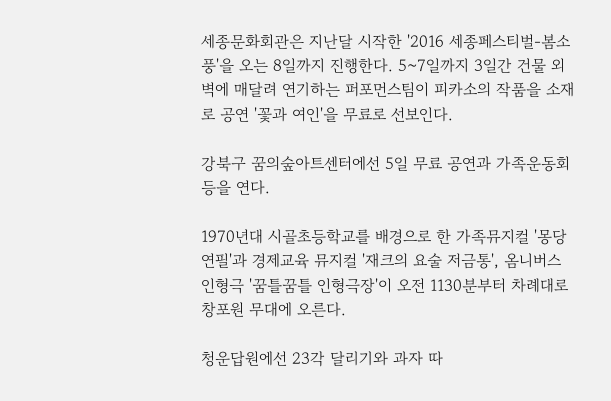세종문화회관은 지난달 시작한 '2016 세종페스티벌-봄소풍'을 오는 8일까지 진행한다. 5~7일까지 3일간 건물 외벽에 매달려 연기하는 퍼포먼스팀이 피카소의 작품을 소재로 공연 '꽃과 여인'을 무료로 선보인다.

강북구 꿈의숲아트센터에선 5일 무료 공연과 가족운동회 등을 연다.

1970년대 시골초등학교를 배경으로 한 가족뮤지컬 '몽당연필'과 경제교육 뮤지컬 '재크의 요술 저금통', 옴니버스 인형극 '꿈틀꿈틀 인형극장'이 오전 1130분부터 차례대로 창포원 무대에 오른다.

청운답원에선 23각 달리기와 과자 따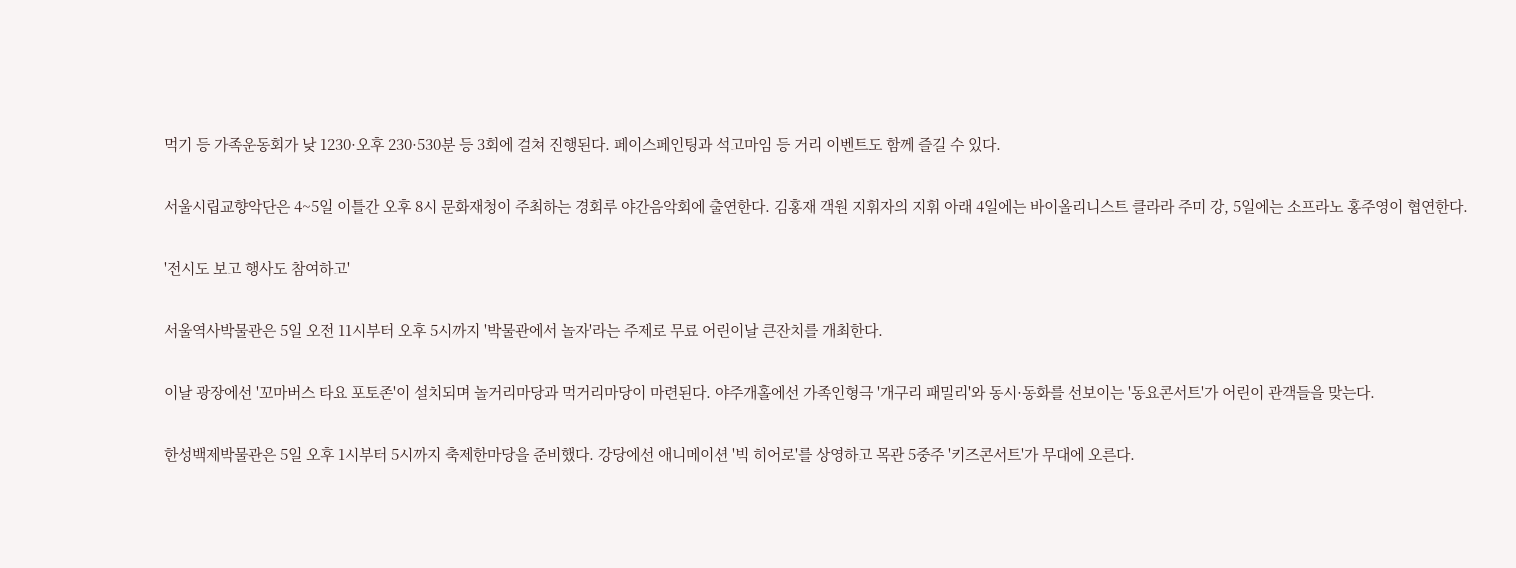먹기 등 가족운동회가 낮 1230·오후 230·530분 등 3회에 걸쳐 진행된다. 페이스페인팅과 석고마임 등 거리 이벤트도 함께 즐길 수 있다.

서울시립교향악단은 4~5일 이틀간 오후 8시 문화재청이 주최하는 경회루 야간음악회에 출연한다. 김홍재 객원 지휘자의 지휘 아래 4일에는 바이올리니스트 클라라 주미 강, 5일에는 소프라노 홍주영이 협연한다.

'전시도 보고 행사도 참여하고'

서울역사박물관은 5일 오전 11시부터 오후 5시까지 '박물관에서 놀자'라는 주제로 무료 어린이날 큰잔치를 개최한다.

이날 광장에선 '꼬마버스 타요 포토존'이 설치되며 놀거리마당과 먹거리마당이 마련된다. 야주개홀에선 가족인형극 '개구리 패밀리'와 동시·동화를 선보이는 '동요콘서트'가 어린이 관객들을 맞는다.

한성백제박물관은 5일 오후 1시부터 5시까지 축제한마당을 준비했다. 강당에선 애니메이션 '빅 히어로'를 상영하고 목관 5중주 '키즈콘서트'가 무대에 오른다.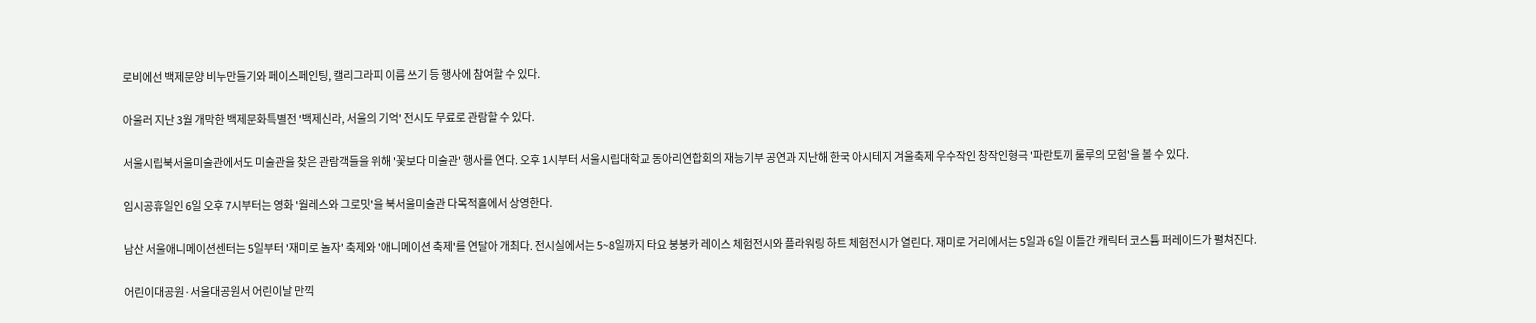로비에선 백제문양 비누만들기와 페이스페인팅, 캘리그라피 이름 쓰기 등 행사에 참여할 수 있다.

아울러 지난 3월 개막한 백제문화특별전 '백제신라, 서울의 기억' 전시도 무료로 관람할 수 있다.

서울시립북서울미술관에서도 미술관을 찾은 관람객들을 위해 '꽃보다 미술관' 행사를 연다. 오후 1시부터 서울시립대학교 동아리연합회의 재능기부 공연과 지난해 한국 아시테지 겨울축제 우수작인 창작인형극 '파란토끼 룰루의 모험'을 볼 수 있다.

임시공휴일인 6일 오후 7시부터는 영화 '월레스와 그로밋'을 북서울미술관 다목적홀에서 상영한다.

남산 서울애니메이션센터는 5일부터 '재미로 놀자' 축제와 '애니메이션 축제'를 연달아 개최다. 전시실에서는 5~8일까지 타요 붕붕카 레이스 체험전시와 플라워링 하트 체험전시가 열린다. 재미로 거리에서는 5일과 6일 이틀간 캐릭터 코스튬 퍼레이드가 펼쳐진다.

어린이대공원·서울대공원서 어린이날 만끽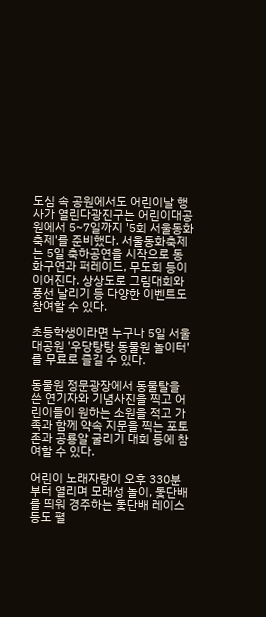도심 속 공원에서도 어린이날 행사가 열린다광진구는 어린이대공원에서 5~7일까지 '5회 서울동화축제'를 준비했다. 서울동화축제는 5일 축하공연을 시작으로 동화구연과 퍼레이드, 무도회 등이 이어진다. 상상도로 그림대회와 풍선 날리기 등 다양한 이벤트도 참여할 수 있다.

초등학생이라면 누구나 5일 서울대공원 '우당탕탕 동물원 놀이터'를 무료로 즐길 수 있다.

동물원 정문광장에서 동물탈을 쓴 연기자와 기념사진을 찍고 어린이들이 원하는 소원을 적고 가족과 함께 약속 지문을 찍는 포토존과 공룡알 굴리기 대회 등에 참여할 수 있다.

어린이 노래자랑이 오후 330분부터 열리며 모래성 놀이, 돛단배를 띄워 경주하는 돛단배 레이스 등도 펼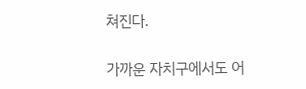쳐진다.

가까운 자치구에서도 어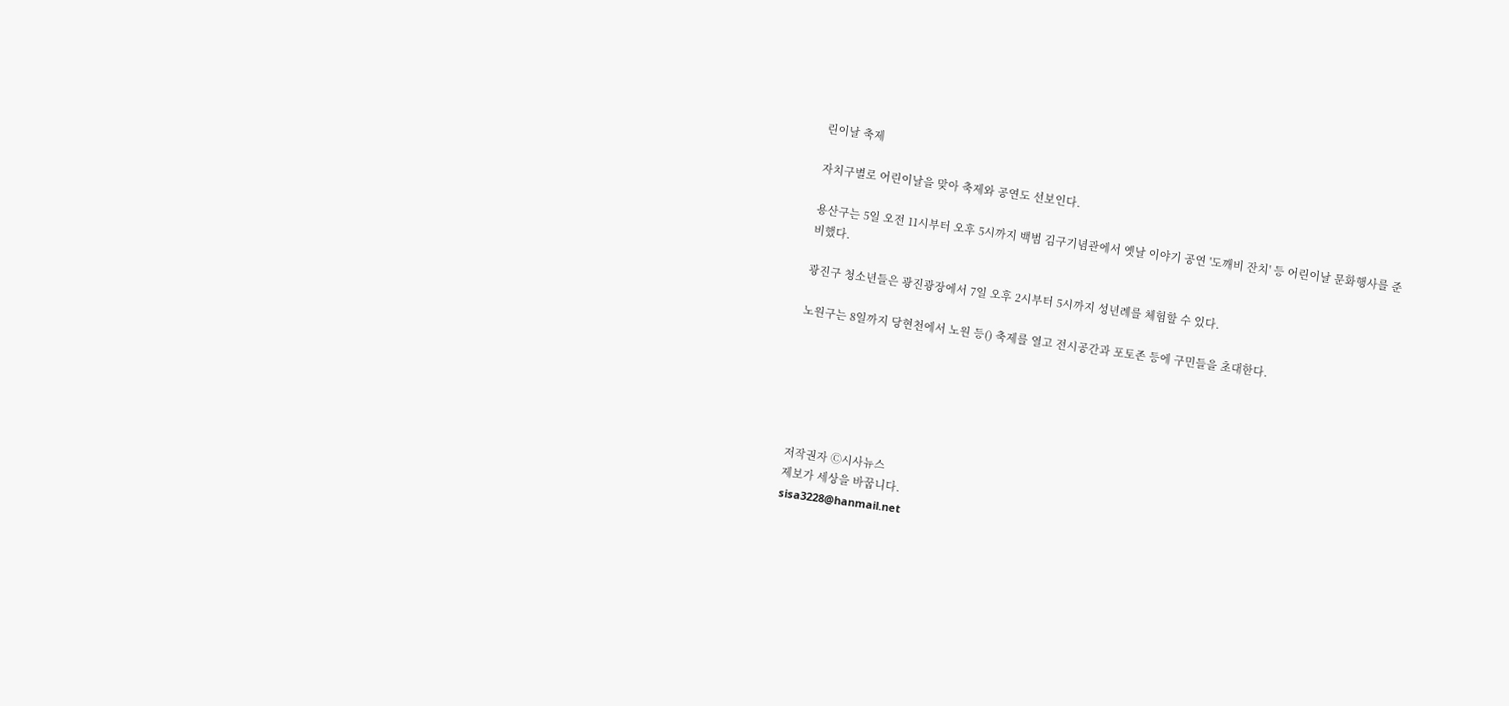린이날 축제

자치구별로 어린이날을 맞아 축제와 공연도 선보인다.

용산구는 5일 오전 11시부터 오후 5시까지 백범 김구기념관에서 옛날 이야기 공연 '도깨비 잔치' 등 어린이날 문화행사를 준비했다.

광진구 청소년들은 광진광장에서 7일 오후 2시부터 5시까지 성년례를 체험할 수 있다.

노원구는 8일까지 당현천에서 노원 등() 축제를 열고 전시공간과 포토존 등에 구민들을 초대한다.






저작권자 Ⓒ시사뉴스
제보가 세상을 바꿉니다.
sisa3228@hanmail.net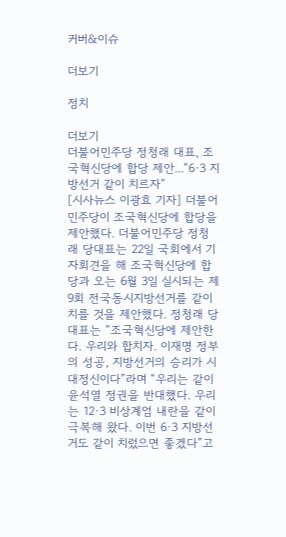커버&이슈

더보기

정치

더보기
더불어민주당 정청래 대표, 조국혁신당에 합당 제안...“6·3 지방선거 같이 치르자”
[시사뉴스 이광효 기자] 더불어민주당이 조국혁신당에 합당을 제안했다. 더불어민주당 정청래 당대표는 22일 국회에서 기자회견을 해 조국혁신당에 합당과 오는 6월 3일 실시되는 제9회 전국동시지방선거를 같이 치를 것을 제안했다. 정청래 당대표는 “조국혁신당에 제안한다. 우리와 합치자. 이재명 정부의 성공, 지방선거의 승리가 시대정신이다”라며 “우리는 같이 윤석열 정권을 반대했다. 우리는 12·3 비상계엄 내란을 같이 극복해 왔다. 이번 6·3 지방선거도 같이 치렀으면 좋겠다”고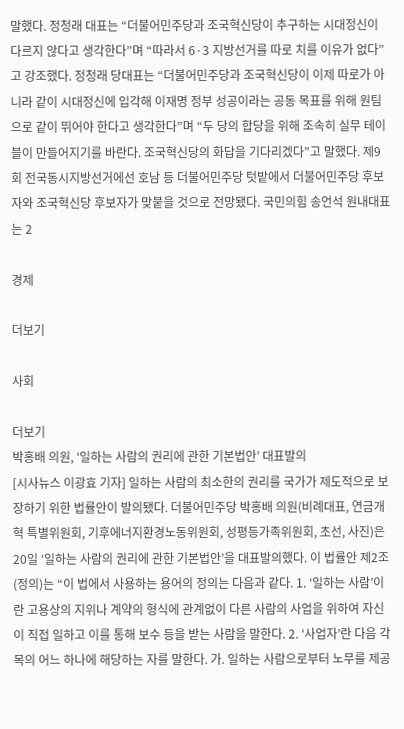말했다. 정청래 대표는 “더불어민주당과 조국혁신당이 추구하는 시대정신이 다르지 않다고 생각한다”며 “따라서 6·3 지방선거를 따로 치를 이유가 없다”고 강조했다. 정청래 당대표는 “더불어민주당과 조국혁신당이 이제 따로가 아니라 같이 시대정신에 입각해 이재명 정부 성공이라는 공동 목표를 위해 원팀으로 같이 뛰어야 한다고 생각한다”며 “두 당의 합당을 위해 조속히 실무 테이블이 만들어지기를 바란다. 조국혁신당의 화답을 기다리겠다”고 말했다. 제9회 전국동시지방선거에선 호남 등 더불어민주당 텃밭에서 더불어민주당 후보자와 조국혁신당 후보자가 맞붙을 것으로 전망됐다. 국민의힘 송언석 원내대표는 2

경제

더보기

사회

더보기
박홍배 의원, ‘일하는 사람의 권리에 관한 기본법안’ 대표발의
[시사뉴스 이광효 기자] 일하는 사람의 최소한의 권리를 국가가 제도적으로 보장하기 위한 법률안이 발의됐다. 더불어민주당 박홍배 의원(비례대표, 연금개혁 특별위원회, 기후에너지환경노동위원회, 성평등가족위원회, 초선, 사진)은 20일 ‘일하는 사람의 권리에 관한 기본법안’을 대표발의했다. 이 법률안 제2조(정의)는 “이 법에서 사용하는 용어의 정의는 다음과 같다. 1. ‘일하는 사람’이란 고용상의 지위나 계약의 형식에 관계없이 다른 사람의 사업을 위하여 자신이 직접 일하고 이를 통해 보수 등을 받는 사람을 말한다. 2. ‘사업자’란 다음 각 목의 어느 하나에 해당하는 자를 말한다. 가. 일하는 사람으로부터 노무를 제공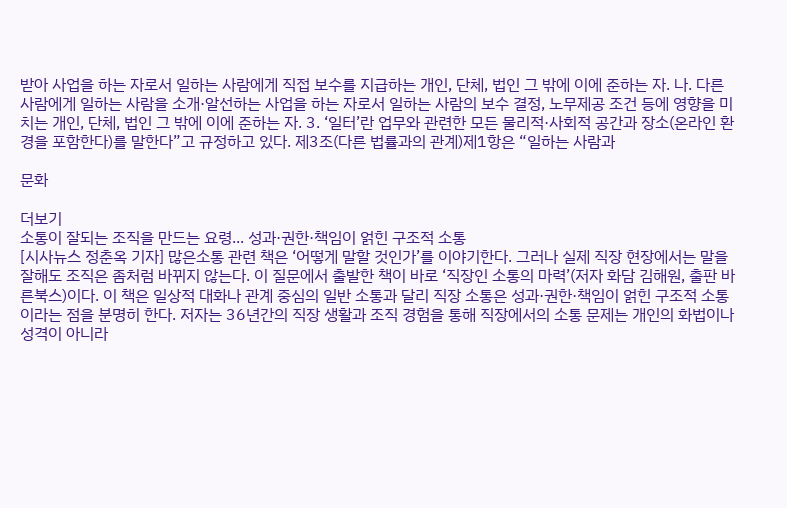받아 사업을 하는 자로서 일하는 사람에게 직접 보수를 지급하는 개인, 단체, 법인 그 밖에 이에 준하는 자. 나. 다른 사람에게 일하는 사람을 소개·알선하는 사업을 하는 자로서 일하는 사람의 보수 결정, 노무제공 조건 등에 영향을 미치는 개인, 단체, 법인 그 밖에 이에 준하는 자. 3. ‘일터’란 업무와 관련한 모든 물리적·사회적 공간과 장소(온라인 환경을 포함한다)를 말한다”고 규정하고 있다. 제3조(다른 법률과의 관계)제1항은 “일하는 사람과

문화

더보기
소통이 잘되는 조직을 만드는 요령... 성과·권한·책임이 얽힌 구조적 소통
[시사뉴스 정춘옥 기자] 많은소통 관련 책은 ‘어떻게 말할 것인가’를 이야기한다. 그러나 실제 직장 현장에서는 말을 잘해도 조직은 좀처럼 바뀌지 않는다. 이 질문에서 출발한 책이 바로 ‘직장인 소통의 마력’(저자 화담 김해원, 출판 바른북스)이다. 이 책은 일상적 대화나 관계 중심의 일반 소통과 달리 직장 소통은 성과·권한·책임이 얽힌 구조적 소통이라는 점을 분명히 한다. 저자는 36년간의 직장 생활과 조직 경험을 통해 직장에서의 소통 문제는 개인의 화법이나 성격이 아니라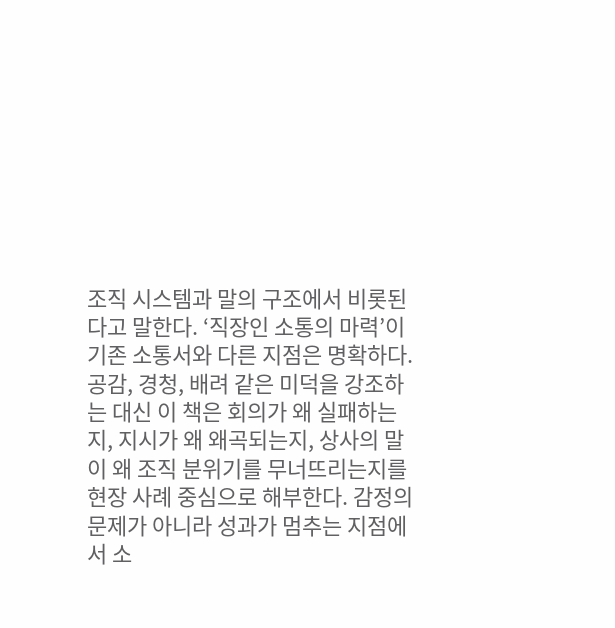조직 시스템과 말의 구조에서 비롯된다고 말한다. ‘직장인 소통의 마력’이 기존 소통서와 다른 지점은 명확하다. 공감, 경청, 배려 같은 미덕을 강조하는 대신 이 책은 회의가 왜 실패하는지, 지시가 왜 왜곡되는지, 상사의 말이 왜 조직 분위기를 무너뜨리는지를 현장 사례 중심으로 해부한다. 감정의 문제가 아니라 성과가 멈추는 지점에서 소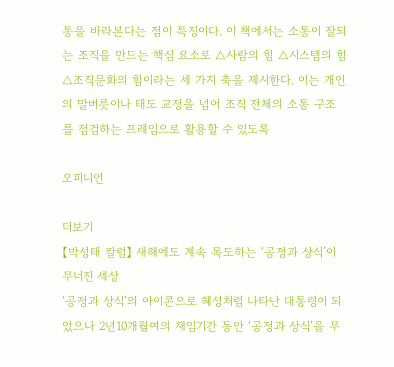통을 바라본다는 점이 특징이다. 이 책에서는 소통이 잘되는 조직을 만드는 핵심 요소로 △사람의 힘 △시스템의 힘 △조직문화의 힘이라는 세 가지 축을 제시한다. 이는 개인의 말버릇이나 태도 교정을 넘어 조직 전체의 소통 구조를 점검하는 프레임으로 활용할 수 있도록

오피니언

더보기
【박성태 칼럼】 새해에도 계속 목도하는 ‘공정과 상식’이 무너진 세상
‘공정과 상식’의 아이콘으로 혜성처럼 나타난 대통령이 되었으나 2년10개월여의 재임기간 동안 ‘공정과 상식’을 무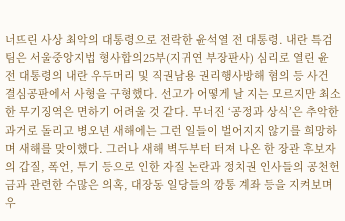너뜨린 사상 최악의 대통령으로 전락한 윤석열 전 대통령. 내란 특검팀은 서울중앙지법 형사합의25부(지귀연 부장판사) 심리로 열린 윤 전 대통령의 내란 우두머리 및 직권남용 권리행사방해 혐의 등 사건 결심공판에서 사형을 구형했다. 선고가 어떻게 날 지는 모르지만 최소한 무기징역은 면하기 어려울 것 같다. 무너진 ‘공정과 상식’은 추악한 과거로 돌리고 병오년 새해에는 그런 일들이 벌어지지 않기를 희망하며 새해를 맞이했다. 그러나 새해 벽두부터 터져 나온 한 장관 후보자의 갑질, 폭언, 투기 등으로 인한 자질 논란과 정치권 인사들의 공천헌금과 관련한 수많은 의혹, 대장동 일당들의 깡통 계좌 등을 지켜보며 우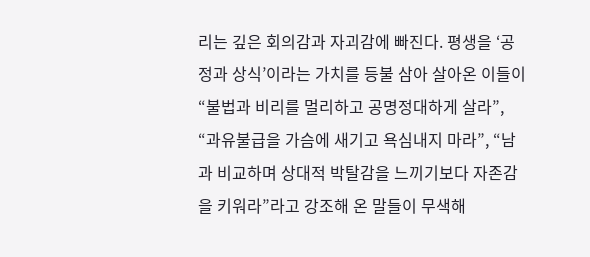리는 깊은 회의감과 자괴감에 빠진다. 평생을 ‘공정과 상식’이라는 가치를 등불 삼아 살아온 이들이 “불법과 비리를 멀리하고 공명정대하게 살라”, “과유불급을 가슴에 새기고 욕심내지 마라”, “남과 비교하며 상대적 박탈감을 느끼기보다 자존감을 키워라”라고 강조해 온 말들이 무색해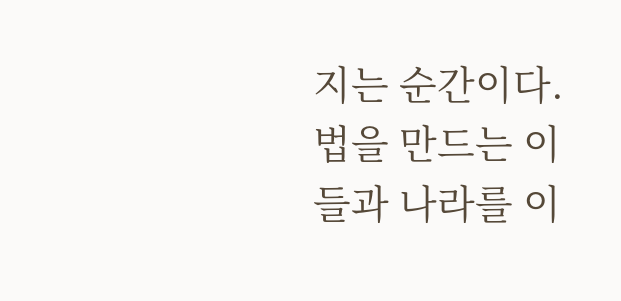지는 순간이다. 법을 만드는 이들과 나라를 이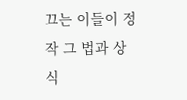끄는 이들이 정작 그 법과 상식